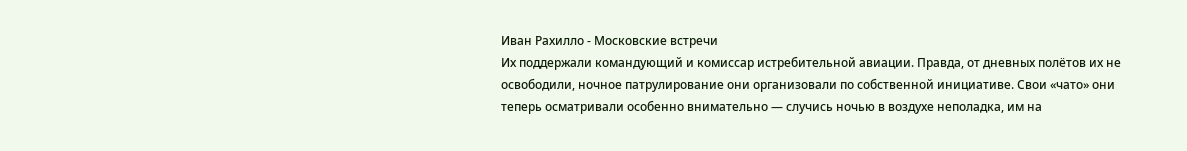Иван Рахилло - Московские встречи
Их поддержали командующий и комиссар истребительной авиации. Правда, от дневных полётов их не освободили, ночное патрулирование они организовали по собственной инициативе. Свои «чато» они теперь осматривали особенно внимательно — случись ночью в воздухе неполадка, им на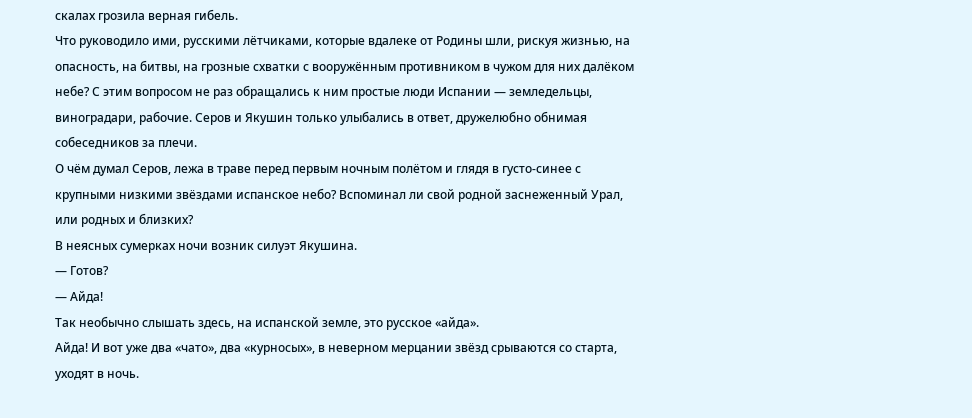скалах грозила верная гибель.
Что руководило ими, русскими лётчиками, которые вдалеке от Родины шли, рискуя жизнью, на опасность, на битвы, на грозные схватки с вооружённым противником в чужом для них далёком небе? С этим вопросом не раз обращались к ним простые люди Испании — земледельцы, виноградари, рабочие. Серов и Якушин только улыбались в ответ, дружелюбно обнимая собеседников за плечи.
О чём думал Серов, лежа в траве перед первым ночным полётом и глядя в густо-синее с крупными низкими звёздами испанское небо? Вспоминал ли свой родной заснеженный Урал, или родных и близких?
В неясных сумерках ночи возник силуэт Якушина.
— Готов?
— Айда!
Так необычно слышать здесь, на испанской земле, это русское «айда».
Айда! И вот уже два «чато», два «курносых», в неверном мерцании звёзд срываются со старта, уходят в ночь.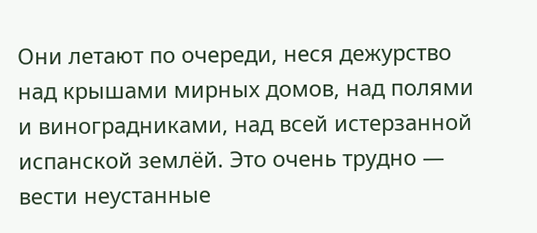Они летают по очереди, неся дежурство над крышами мирных домов, над полями и виноградниками, над всей истерзанной испанской землёй. Это очень трудно — вести неустанные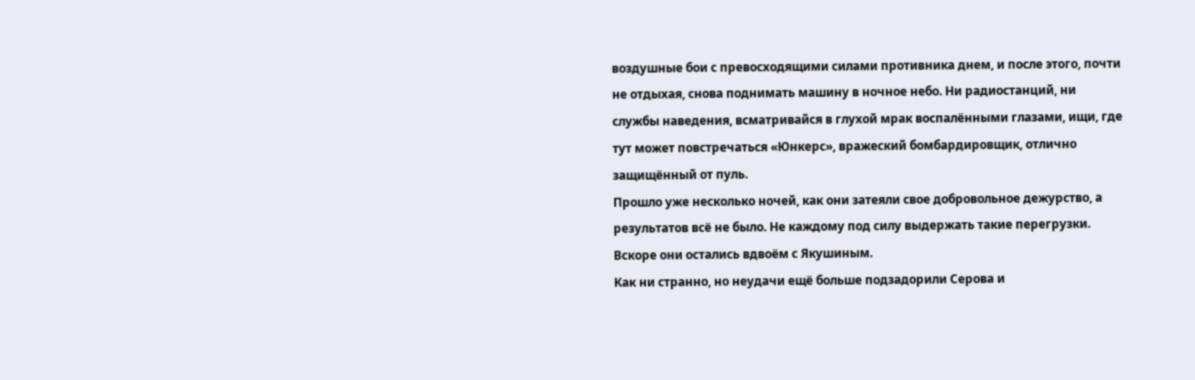воздушные бои с превосходящими силами противника днем, и после этого, почти не отдыхая, снова поднимать машину в ночное небо. Ни радиостанций, ни службы наведения, всматривайся в глухой мрак воспалёнными глазами, ищи, где тут может повстречаться «Юнкерс», вражеский бомбардировщик, отлично защищённый от пуль.
Прошло уже несколько ночей, как они затеяли свое добровольное дежурство, а результатов всё не было. Не каждому под силу выдержать такие перегрузки. Вскоре они остались вдвоём с Якушиным.
Как ни странно, но неудачи ещё больше подзадорили Серова и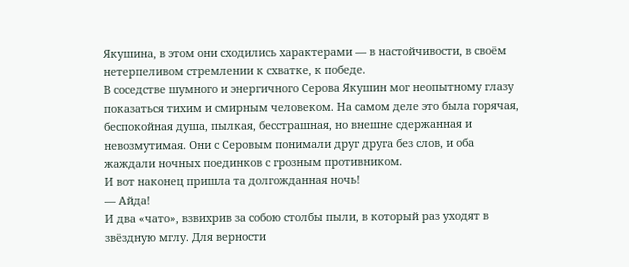Якушина, в этом они сходились характерами — в настойчивости, в своём нетерпеливом стремлении к схватке, к победе.
В соседстве шумного и энергичного Серова Якушин мог неопытному глазу показаться тихим и смирным человеком. На самом деле это была горячая, беспокойная душа, пылкая, бесстрашная, но внешне сдержанная и невозмутимая. Они с Серовым понимали друг друга без слов, и оба жаждали ночных поединков с грозным противником.
И вот наконец пришла та долгожданная ночь!
— Айда!
И два «чато», взвихрив за собою столбы пыли, в который раз уходят в звёздную мглу. Для верности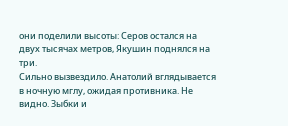они поделили высоты: Серов остался на двух тысячах метров, Якушин поднялся на три.
Сильно вызвездило. Анатолий вглядывается в ночную мглу, ожидая противника. Не видно. Зыбки и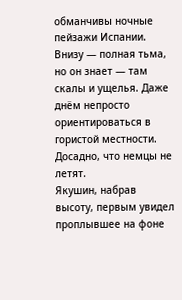обманчивы ночные пейзажи Испании. Внизу — полная тьма, но он знает — там скалы и ущелья. Даже днём непросто ориентироваться в гористой местности.
Досадно, что немцы не летят.
Якушин, набрав высоту, первым увидел проплывшее на фоне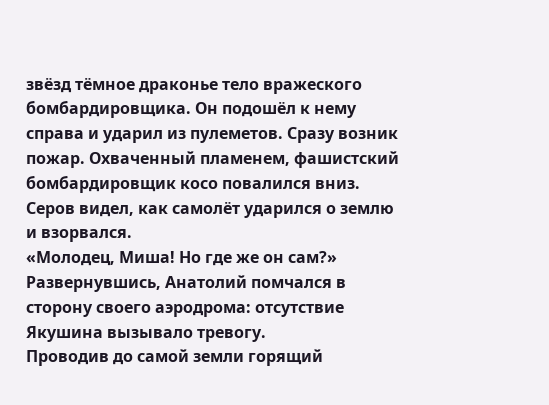звёзд тёмное драконье тело вражеского бомбардировщика. Он подошёл к нему справа и ударил из пулеметов. Сразу возник пожар. Охваченный пламенем, фашистский бомбардировщик косо повалился вниз. Серов видел, как самолёт ударился о землю и взорвался.
«Молодец, Миша! Но где же он сам?»
Развернувшись, Анатолий помчался в сторону своего аэродрома: отсутствие Якушина вызывало тревогу.
Проводив до самой земли горящий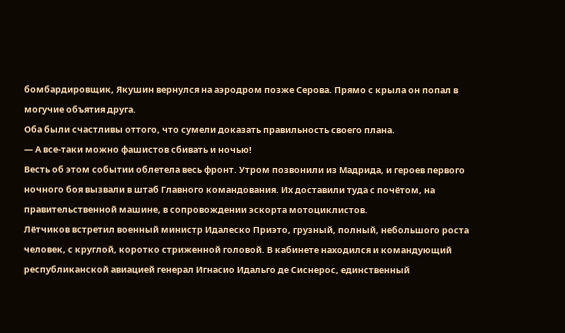бомбардировщик, Якушин вернулся на аэродром позже Серова. Прямо с крыла он попал в могучие объятия друга.
Оба были счастливы оттого, что сумели доказать правильность своего плана.
— А все-таки можно фашистов сбивать и ночью!
Весть об этом событии облетела весь фронт. Утром позвонили из Мадрида, и героев первого ночного боя вызвали в штаб Главного командования. Их доставили туда с почётом, на правительственной машине, в сопровождении эскорта мотоциклистов.
Лётчиков встретил военный министр Идалеско Приэто, грузный, полный, небольшого роста человек, с круглой, коротко стриженной головой. В кабинете находился и командующий республиканской авиацией генерал Игнасио Идальго де Сиснерос, единственный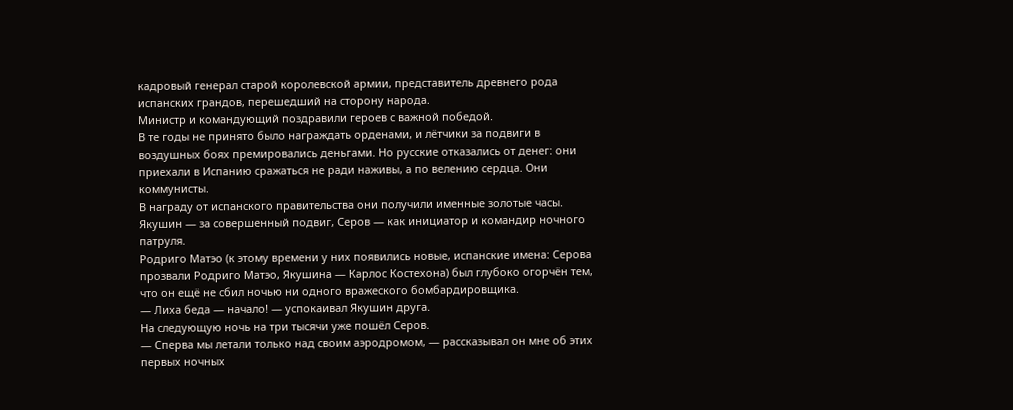кадровый генерал старой королевской армии, представитель древнего рода испанских грандов, перешедший на сторону народа.
Министр и командующий поздравили героев с важной победой.
В те годы не принято было награждать орденами, и лётчики за подвиги в воздушных боях премировались деньгами. Но русские отказались от денег: они приехали в Испанию сражаться не ради наживы, а по велению сердца. Они коммунисты.
В награду от испанского правительства они получили именные золотые часы. Якушин — за совершенный подвиг, Серов — как инициатор и командир ночного патруля.
Родриго Матэо (к этому времени у них появились новые, испанские имена: Серова прозвали Родриго Матэо, Якушина — Карлос Костехона) был глубоко огорчён тем, что он ещё не сбил ночью ни одного вражеского бомбардировщика.
— Лиха беда — начало! — успокаивал Якушин друга.
На следующую ночь на три тысячи уже пошёл Серов.
— Сперва мы летали только над своим аэродромом, — рассказывал он мне об этих первых ночных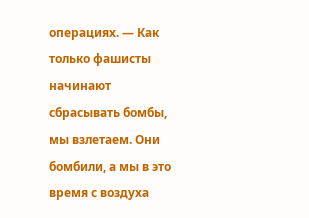операциях. — Как только фашисты начинают сбрасывать бомбы, мы взлетаем. Они бомбили, а мы в это время с воздуха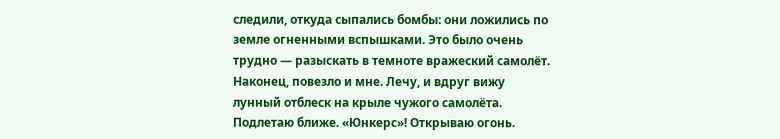следили, откуда сыпались бомбы: они ложились по земле огненными вспышками. Это было очень трудно — разыскать в темноте вражеский самолёт.
Наконец, повезло и мне. Лечу, и вдруг вижу лунный отблеск на крыле чужого самолёта. Подлетаю ближе. «Юнкерс»! Открываю огонь.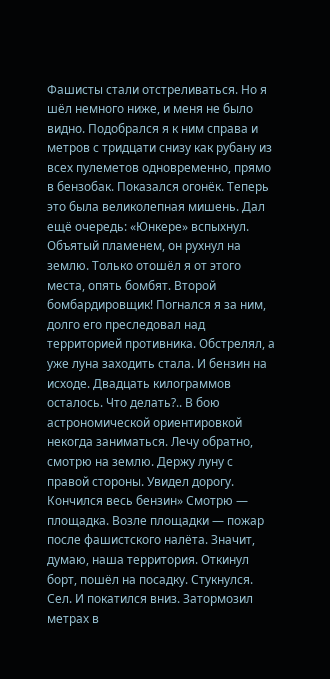Фашисты стали отстреливаться. Но я шёл немного ниже, и меня не было видно. Подобрался я к ним справа и метров с тридцати снизу как рубану из всех пулеметов одновременно, прямо в бензобак. Показался огонёк. Теперь это была великолепная мишень. Дал ещё очередь: «Юнкере» вспыхнул. Объятый пламенем, он рухнул на землю. Только отошёл я от этого места, опять бомбят. Второй бомбардировщик! Погнался я за ним, долго его преследовал над территорией противника. Обстрелял, а уже луна заходить стала. И бензин на исходе. Двадцать килограммов осталось. Что делать?.. В бою астрономической ориентировкой некогда заниматься. Лечу обратно, смотрю на землю. Держу луну с правой стороны. Увидел дорогу. Кончился весь бензин» Смотрю — площадка. Возле площадки — пожар после фашистского налёта. Значит, думаю, наша территория. Откинул борт, пошёл на посадку. Стукнулся. Сел. И покатился вниз. Затормозил метрах в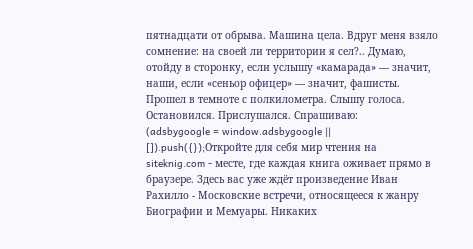пятнадцати от обрыва. Машина цела. Вдруг меня взяло сомнение: на своей ли территории я сел?.. Думаю, отойду в сторонку, если услышу «камарада» — значит, наши, если «сеньор офицер» — значит, фашисты. Прошел в темноте с полкилометра. Слышу голоса. Остановился. Прислушался. Спрашиваю:
(adsbygoogle = window.adsbygoogle || []).push({});Откройте для себя мир чтения на siteknig.com - месте, где каждая книга оживает прямо в браузере. Здесь вас уже ждёт произведение Иван Рахилло - Московские встречи, относящееся к жанру Биографии и Мемуары. Никаких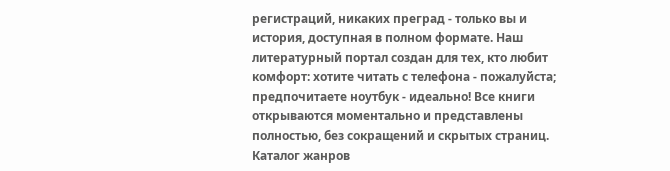регистраций, никаких преград - только вы и история, доступная в полном формате. Наш литературный портал создан для тех, кто любит комфорт: хотите читать с телефона - пожалуйста; предпочитаете ноутбук - идеально! Все книги открываются моментально и представлены полностью, без сокращений и скрытых страниц. Каталог жанров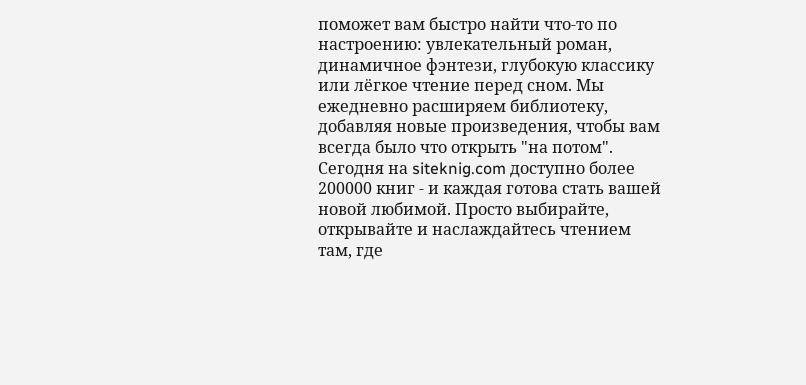поможет вам быстро найти что-то по настроению: увлекательный роман, динамичное фэнтези, глубокую классику или лёгкое чтение перед сном. Мы ежедневно расширяем библиотеку, добавляя новые произведения, чтобы вам всегда было что открыть "на потом". Сегодня на siteknig.com доступно более 200000 книг - и каждая готова стать вашей новой любимой. Просто выбирайте, открывайте и наслаждайтесь чтением там, где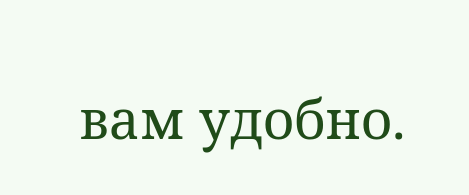вам удобно.